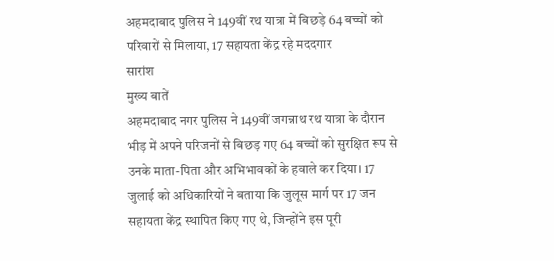अहमदाबाद पुलिस ने 149वीं रथ यात्रा में बिछड़े 64 बच्चों को परिवारों से मिलाया, 17 सहायता केंद्र रहे मददगार
सारांश
मुख्य बातें
अहमदाबाद नगर पुलिस ने 149वीं जगन्नाथ रथ यात्रा के दौरान भीड़ में अपने परिजनों से बिछड़ गए 64 बच्चों को सुरक्षित रूप से उनके माता-पिता और अभिभावकों के हवाले कर दिया। 17 जुलाई को अधिकारियों ने बताया कि जुलूस मार्ग पर 17 जन सहायता केंद्र स्थापित किए गए थे, जिन्होंने इस पूरी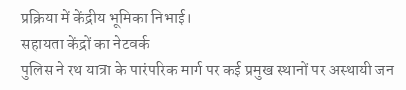प्रक्रिया में केंद्रीय भूमिका निभाई।
सहायता केंद्रों का नेटवर्क
पुलिस ने रथ यात्रा के पारंपरिक मार्ग पर कई प्रमुख स्थानों पर अस्थायी जन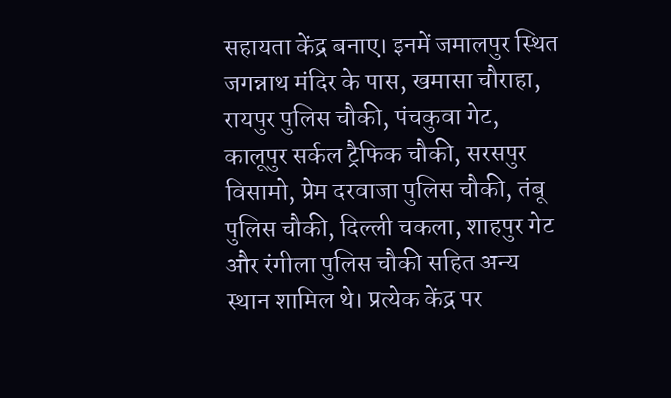सहायता केंद्र बनाए। इनमें जमालपुर स्थित जगन्नाथ मंदिर के पास, खमासा चौराहा, रायपुर पुलिस चौकी, पंचकुवा गेट, कालूपुर सर्कल ट्रैफिक चौकी, सरसपुर विसामो, प्रेम दरवाजा पुलिस चौकी, तंबू पुलिस चौकी, दिल्ली चकला, शाहपुर गेट और रंगीला पुलिस चौकी सहित अन्य स्थान शामिल थे। प्रत्येक केंद्र पर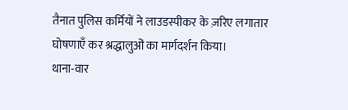तैनात पुलिस कर्मियों ने लाउडस्पीकर के ज़रिए लगातार घोषणाएँ कर श्रद्धालुओं का मार्गदर्शन किया।
थाना-वार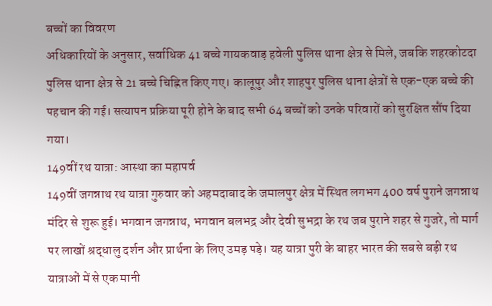बच्चों का विवरण
अधिकारियों के अनुसार, सर्वाधिक 41 बच्चे गायकवाड़ हवेली पुलिस थाना क्षेत्र से मिले, जबकि शहरकोटदा पुलिस थाना क्षेत्र से 21 बच्चे चिह्नित किए गए। कालूपुर और शाहपुर पुलिस थाना क्षेत्रों से एक-एक बच्चे की पहचान की गई। सत्यापन प्रक्रिया पूरी होने के बाद सभी 64 बच्चों को उनके परिवारों को सुरक्षित सौंप दिया गया।
149वीं रथ यात्रा: आस्था का महापर्व
149वीं जगन्नाथ रथ यात्रा गुरुवार को अहमदाबाद के जमालपुर क्षेत्र में स्थित लगभग 400 वर्ष पुराने जगन्नाथ मंदिर से शुरू हुई। भगवान जगन्नाथ, भगवान बलभद्र और देवी सुभद्रा के रथ जब पुराने शहर से गुजरे, तो मार्ग पर लाखों श्रद्धालु दर्शन और प्रार्थना के लिए उमड़ पड़े। यह यात्रा पुरी के बाहर भारत की सबसे बड़ी रथ यात्राओं में से एक मानी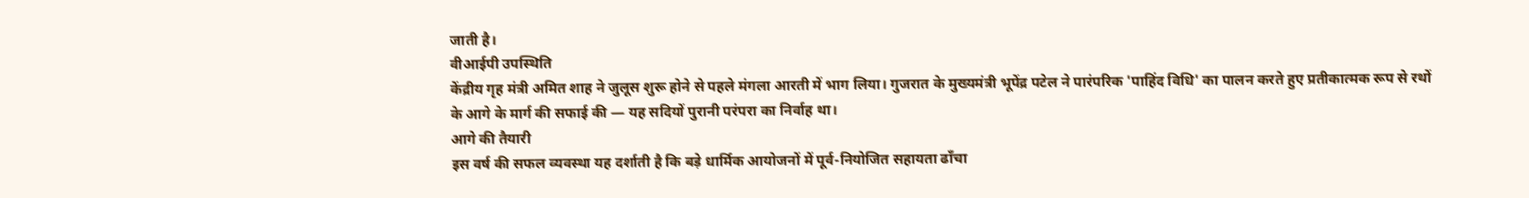जाती है।
वीआईपी उपस्थिति
केंद्रीय गृह मंत्री अमित शाह ने जुलूस शुरू होने से पहले मंगला आरती में भाग लिया। गुजरात के मुख्यमंत्री भूपेंद्र पटेल ने पारंपरिक 'पाहिंद विधि' का पालन करते हुए प्रतीकात्मक रूप से रथों के आगे के मार्ग की सफाई की — यह सदियों पुरानी परंपरा का निर्वाह था।
आगे की तैयारी
इस वर्ष की सफल व्यवस्था यह दर्शाती है कि बड़े धार्मिक आयोजनों में पूर्व-नियोजित सहायता ढाँचा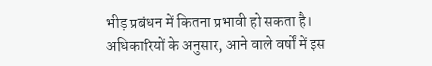भीड़ प्रबंधन में कितना प्रभावी हो सकता है। अधिकारियों के अनुसार, आने वाले वर्षों में इस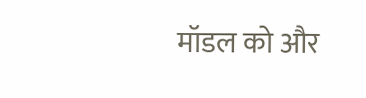मॉडल को और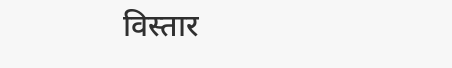विस्तार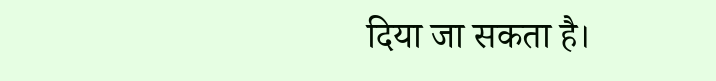दिया जा सकता है।